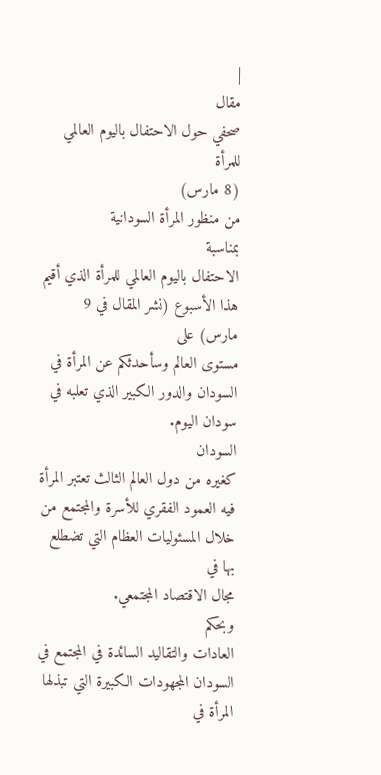|
مقال
صحفي حول الاحتفال باليوم العالمي للمرأة
(8 مارس)
من منظور المرأة السودانية
بمناسبة
الاحتفال باليوم العالمي للمرأة الذي أقيم
هذا الأسبوع (نشر المقال في 9 مارس) على
مستوى العالم وسأحدثكم عن المرأة في
السودان والدور الكبير الذي تعلبه في
سودان اليوم.
السودان
كغيره من دول العالم الثالث تعتبر المرأة
فيه العمود الفقري للأسرة والمجتمع من
خلال المسئوليات العظام التي تضطلع بها في
مجال الاقتصاد المجتمعي.
وبحكم
العادات والتقاليد السائدة في المجتمع في
السودان المجهودات الكبيرة التي تبذلها
المرأة في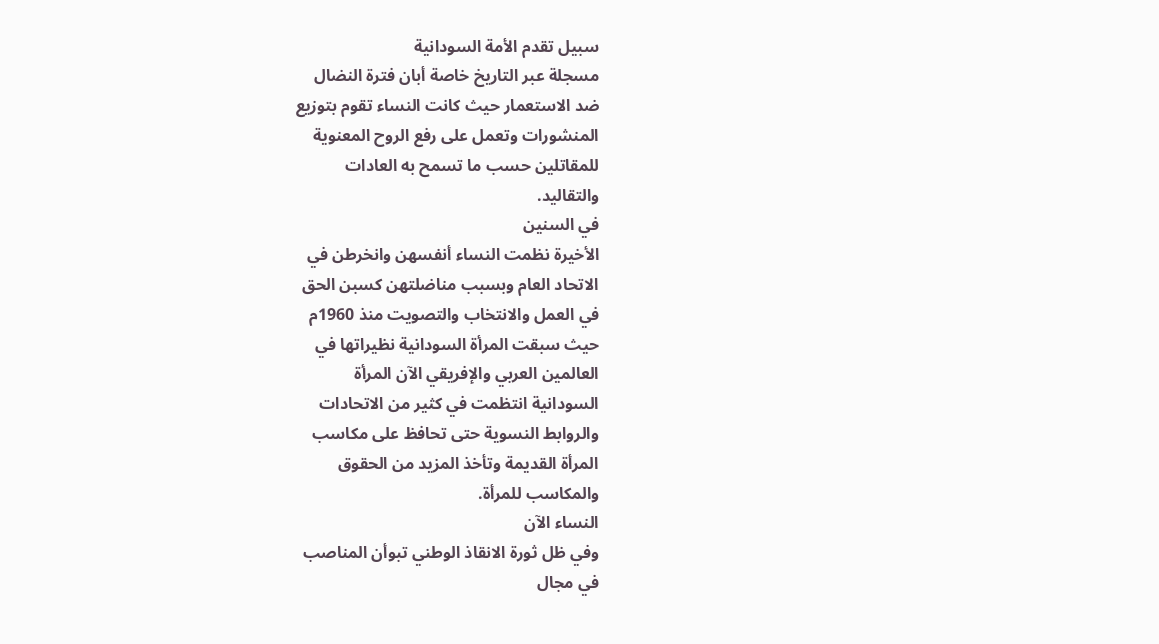سبيل تقدم الأمة السودانية
مسجلة عبر التاريخ خاصة أبان فترة النضال
ضد الاستعمار حيث كانت النساء تقوم بتوزيع
المنشورات وتعمل على رفع الروح المعنوية
للمقاتلين حسب ما تسمح به العادات
والتقاليد.
في السنين
الأخيرة نظمت النساء أنفسهن وانخرطن في
الاتحاد العام وبسبب مناضلتهن كسبن الحق
في العمل والانتخاب والتصويت منذ 1960م
حيث سبقت المرأة السودانية نظيراتها في
العالمين العربي والإفريقي الآن المرأة
السودانية انتظمت في كثير من الاتحادات
والروابط النسوية حتى تحافظ على مكاسب
المرأة القديمة وتأخذ المزيد من الحقوق
والمكاسب للمرأة.
النساء الآن
وفي ظل ثورة الانقاذ الوطني تبوأن المناصب
في مجال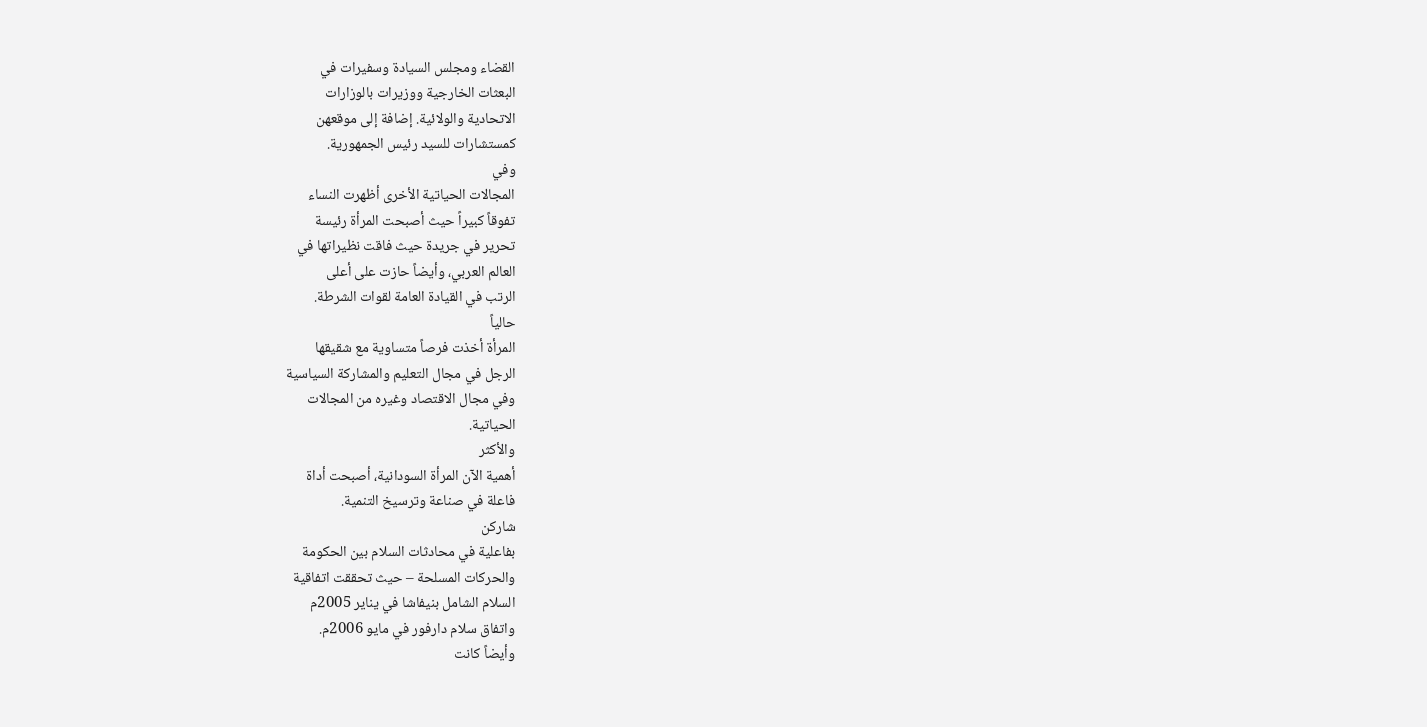القضاء ومجلس السيادة وسفيرات في
البعثات الخارجية ووزيرات بالوزارات
الاتحادية والولائية. إضافة إلى موقعهن
كمستشارات للسيد رئيس الجمهورية.
وفي
المجالات الحياتية الأخرى أظهرت النساء
تفوقاً كبيراً حيث أصبحت المرأة رئيسة
تحرير في جريدة حيث فاقت نظيراتها في
العالم العربي، وأيضاً حازت على أعلى
الرتب في القيادة العامة لقوات الشرطة.
حالياً
المرأة أخذت فرصاً متساوية مع شقيقها
الرجل في مجال التعليم والمشاركة السياسية
وفي مجال الاقتصاد وغيره من المجالات
الحياتية.
والأكثر
أهمية الآن المرأة السودانية، أصبحت أداة
فاعلة في صناعة وترسيخ التنمية.
شاركن
بفاعلية في محادثات السلام بين الحكومة
والحركات المسلحة – حيث تحققت اتفاقية
السلام الشامل بنيفاشا في يناير 2005م
واتفاق سلام دارفور في مايو 2006م.
وأيضاً كانت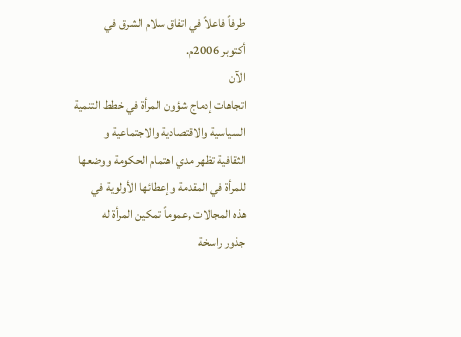طرفاً فاعلاً في اتفاق سلام الشرق في
أكتوبر 2006م.
الآن
اتجاهات إدماج شؤون المرأة في خطط التنمية
السياسية والاقتصادية والاجتماعية و
الثقافية تظهر مدي اهتمام الحكومة ووضعها
للمرأة في المقدمة وإعطائها الأولوية في
هذه المجالات ,عموماً تمكين المرأة له
جذور راسخة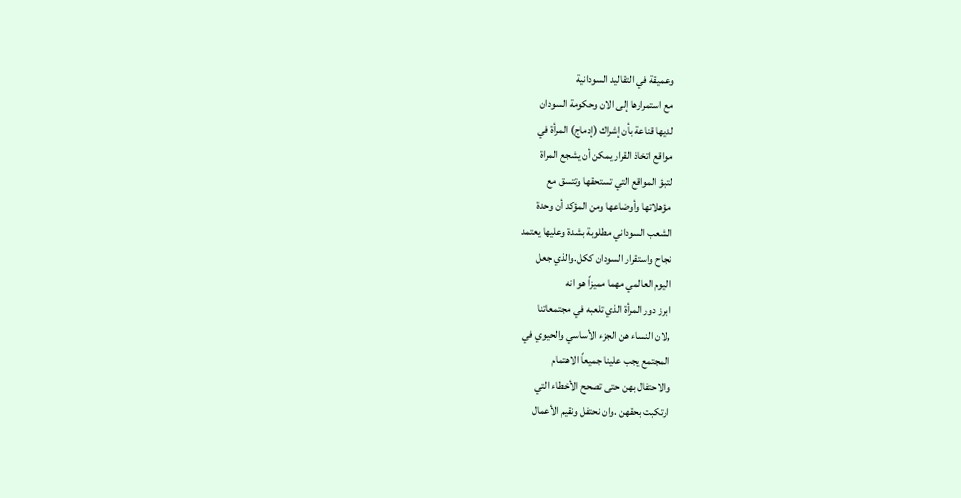وعميقة في التقاليد السودانية
مع استمرارها إلى الان وحكومة السودان
لديها قناعة بأن إشراك (إدماج) المرأة في
مواقع اتخاذ القرار يمكن أن يشجع المراة
لتبؤ المواقع التي تستحقها وتتسق مع
مؤهلاتها وأوضاعها ومن المؤكد أن وحدة
الشعب السوداني مطلوبة بشدة وعليها يعتمد
نجاح واستقرار السودان ككل.والذي جعل
اليوم العالمي مهما مميزاً هو انه
ابرز دور المرأة الذي تلعبه في مجتمعاتنا
,لان النساء هن الجزء الأساسي والحيوي في
المجتمع يجب علينا جميعاً الاهتمام
والاحتفال بهن حتى تصحح الأخطاء التي
ارتكبت بحقهن .وان نحتفل ونقيم الأعمال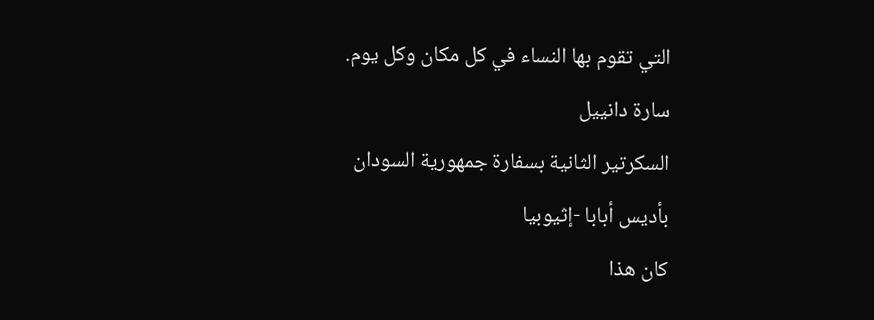التي تقوم بها النساء في كل مكان وكل يوم.
سارة دانييل
السكرتير الثانية بسفارة جمهورية السودان
بأديس أبابا -إثيوبيا
كان هذا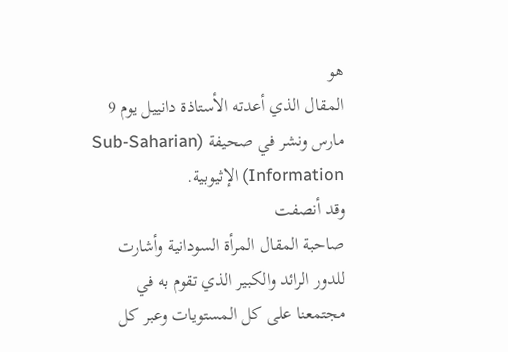هو
المقال الذي أعدته الأستاذة دانييل يوم 9
مارس ونشر في صحيفة (Sub-Saharian
Information) الإثيوبية.
وقد أنصفت
صاحبة المقال المرأة السودانية وأشارت
للدور الرائد والكبير الذي تقوم به في
مجتمعنا على كل المستويات وعبر كل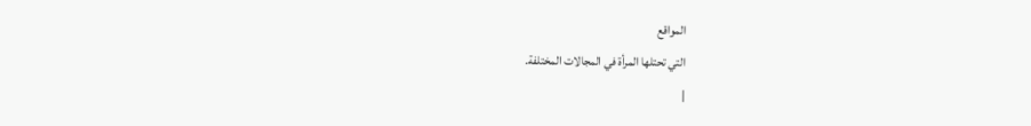المواقع
التي تحتلها المرأة في المجالات المختلفة.
|